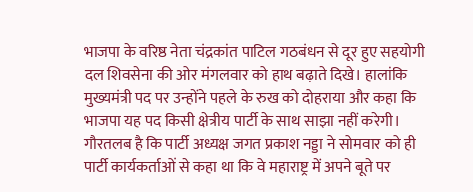भाजपा के वरिष्ठ नेता चंद्रकांत पाटिल गठबंधन से दूर हुए सहयोगी दल शिवसेना की ओर मंगलवार को हाथ बढ़ाते दिखे। हालांकि मुख्यमंत्री पद पर उन्होंने पहले के रुख को दोहराया और कहा कि भाजपा यह पद किसी क्षेत्रीय पार्टी के साथ साझा नहीं करेगी। गौरतलब है कि पार्टी अध्यक्ष जगत प्रकाश नड्डा ने सोमवार को ही पार्टी कार्यकर्ताओं से कहा था कि वे महाराष्ट्र में अपने बूते पर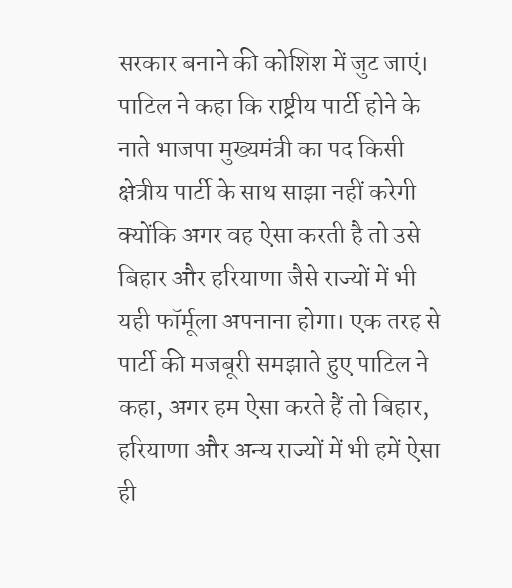सरकार बनाने की कोशिश में जुट जाएं।
पाटिल ने कहा कि राष्ट्रीय पार्टी होने के नाते भाजपा मुख्यमंत्री का पद किसी क्षेत्रीय पार्टी के साथ साझा नहीं करेगी क्योंकि अगर वह ऐसा करती है तो उसे बिहार और हरियाणा जैसे राज्यों में भी यही फॉर्मूला अपनाना होगा। एक तरह से पार्टी की मजबूरी समझाते हुए पाटिल ने कहा, अगर हम ऐसा करते हैं तो बिहार, हरियाणा और अन्य राज्यों में भी हमें ऐसा ही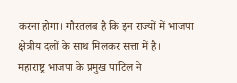करना होगा। गौरतलब है कि इन राज्यों में भाजपा क्षेत्रीय दलों के साथ मिलकर सत्ता में है।
महाराष्ट्र भाजपा के प्रमुख पाटिल ने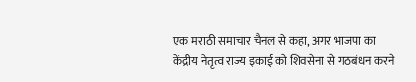एक मराठी समाचार चैनल से कहा, अगर भाजपा का केंद्रीय नेतृत्व राज्य इकाई को शिवसेना से गठबंधन करने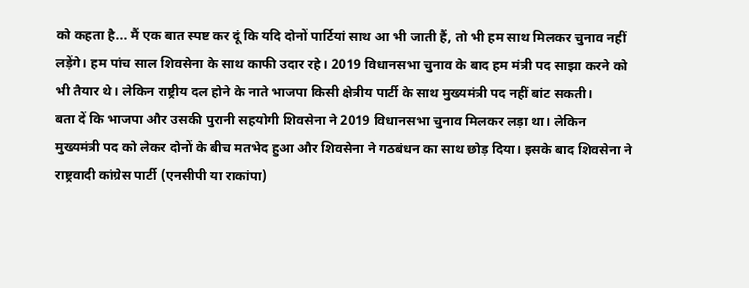को कहता है... मैं एक बात स्पष्ट कर दूं कि यदि दोनों पार्टियां साथ आ भी जाती हैं, तो भी हम साथ मिलकर चुनाव नहीं लड़ेंगे। हम पांच साल शिवसेना के साथ काफी उदार रहे। 2019 विधानसभा चुनाव के बाद हम मंत्री पद साझा करने को भी तैयार थे। लेकिन राष्ट्रीय दल होने के नाते भाजपा किसी क्षेत्रीय पार्टी के साथ मुख्यमंत्री पद नहीं बांट सकती।
बता दें कि भाजपा और उसकी पुरानी सहयोगी शिवसेना ने 2019 विधानसभा चुनाव मिलकर लड़ा था। लेकिन मुख्यमंत्री पद को लेकर दोनों के बीच मतभेद हुआ और शिवसेना ने गठबंधन का साथ छोड़ दिया। इसके बाद शिवसेना ने राष्ट्रवादी कांग्रेस पार्टी (एनसीपी या राकांपा)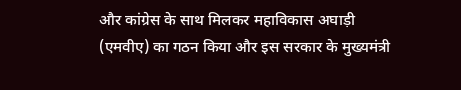और कांग्रेस के साथ मिलकर महाविकास अघाड़ी (एमवीए) का गठन किया और इस सरकार के मुख्यमंत्री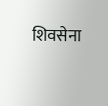शिवसेना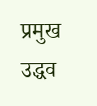प्रमुख उद्धव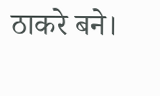ठाकरे बने।